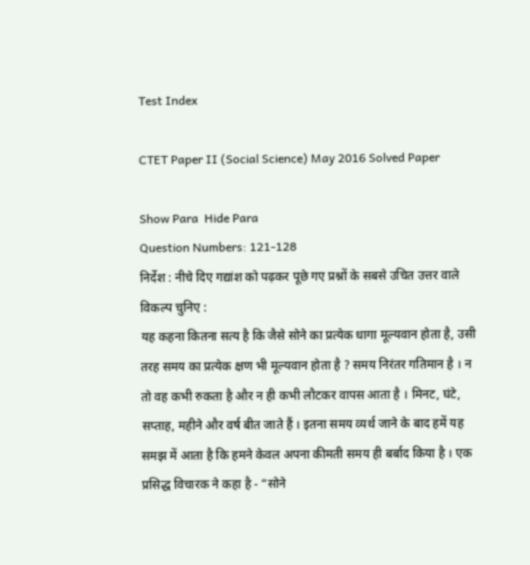Test Index

CTET Paper II (Social Science) May 2016 Solved Paper

Show Para  Hide Para
Question Numbers: 121-128
निर्देश : नीचे दिए गद्यांश को पढ़कर पूछे गए प्रश्नों के सबसे उचित उत्तर वाले विकल्प चुनिए :
यह कहना कितना सत्य है कि जैसे सोने का प्रत्येक धागा मूल्यवान होता है, उसी तरह समय का प्रत्येक क्षण भी मूल्यवान होता है ? समय निरंतर गतिमान है । न तो वह कभी रुकता है और न ही कभी लौटकर वापस आता है । मिनट, घंटे, सप्ताह, महीने और वर्ष बीत जाते हैं । इतना समय व्यर्थ जाने के बाद हमें यह समझ में आता है कि हमने केवल अपना कीमती समय ही बर्बाद किया है । एक प्रसिद्ध विचारक ने कहा है - “सोने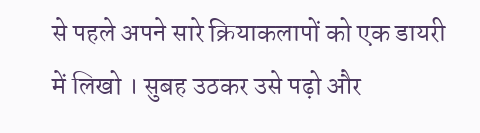से पहले अपने सारे क्रियाकलापों को एक डायरी में लिखो । सुबह उठकर उसे पढ़ो और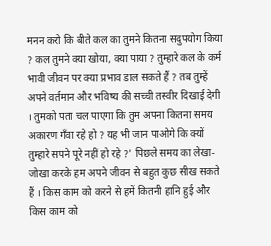मनन करो कि बीते कल का तुमने कितना सदुपयोग किया ? कल तुमने क्‍या खोया, क्‍या पाया ? तुम्हारे कल के कर्म भावी जीवन पर क्‍या प्रभाव डाल सकते हैं ? तब तुम्हें अपने वर्तमान और भविष्य की सच्ची तस्वीर दिखाई देगी । तुमको पता चल पाएगा कि तुम अपना कितना समय अकारण गँवा रहे हो ? यह भी जान पाओगे कि क्यों तुम्हारे सपने पूरे नहीं हो रहे ?' पिछले समय का लेखा-जोखा करके हम अपने जीवन से बहुत कुछ सीख सकते हैं । किस काम को करने से हमें कितनी हानि हुई और किस काम को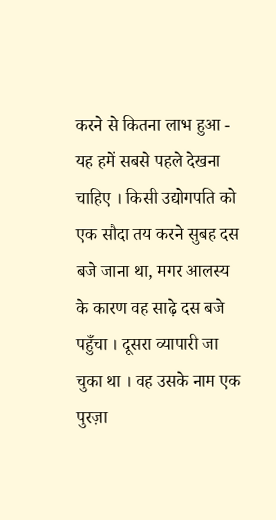करने से कितना लाभ हुआ - यह हमें सबसे पहले देखना चाहिए । किसी उद्योगपति को एक सौदा तय करने सुबह दस बजे जाना था, मगर आलस्य के कारण वह साढ़े दस बजे पहुँचा । दूसरा व्यापारी जा चुका था । वह उसके नाम एक पुरज़ा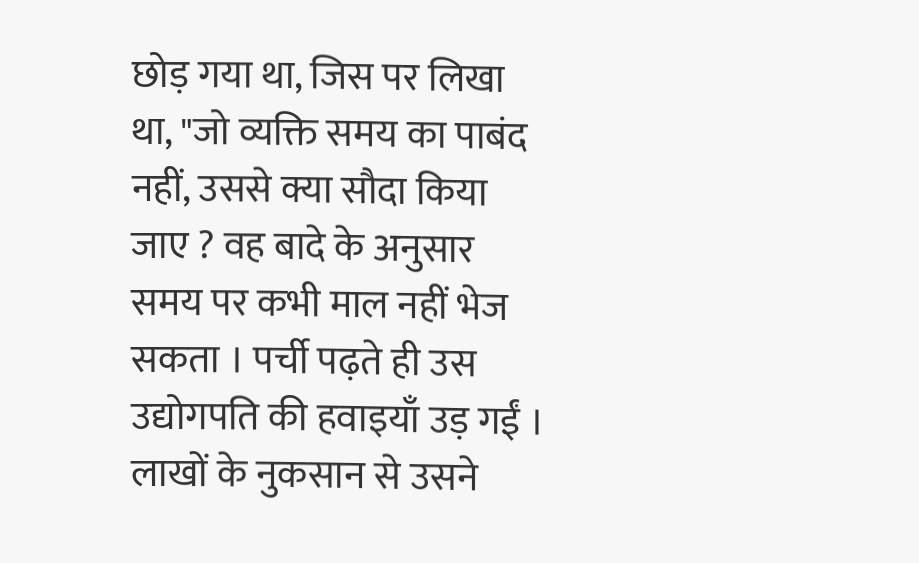छोड़ गया था, जिस पर लिखा था, "जो व्यक्ति समय का पाबंद नहीं, उससे क्या सौदा किया जाए ? वह बादे के अनुसार समय पर कभी माल नहीं भेज सकता । पर्ची पढ़ते ही उस उद्योगपति की हवाइयाँ उड़ गईं । लाखों के नुकसान से उसने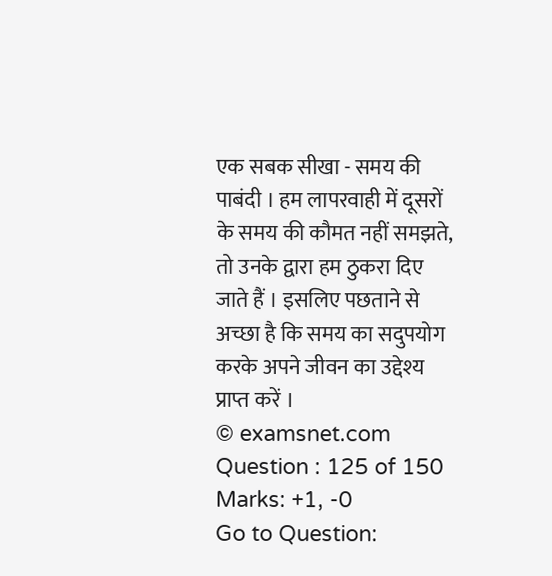एक सबक सीखा - समय की पाबंदी । हम लापरवाही में दूसरों के समय की कौमत नहीं समझते, तो उनके द्वारा हम ठुकरा दिए जाते हैं । इसलिए पछताने से अच्छा है कि समय का सदुपयोग करके अपने जीवन का उद्देश्य प्राप्त करें ।
© examsnet.com
Question : 125 of 150
Marks: +1, -0
Go to Question: